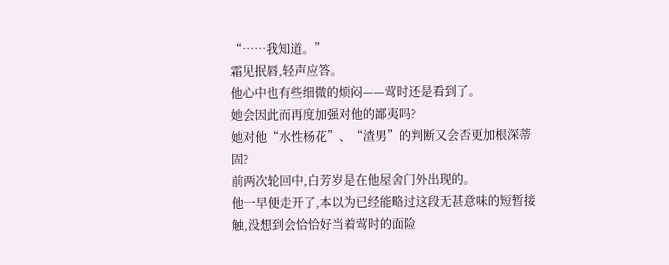“……我知道。”
霜见抿唇,轻声应答。
他心中也有些细微的烦闷——莺时还是看到了。
她会因此而再度加强对他的鄙夷吗?
她对他“水性杨花”、“渣男”的判断又会否更加根深蒂固?
前两次轮回中,白芳岁是在他屋舍门外出现的。
他一早便走开了,本以为已经能略过这段无甚意味的短暂接触,没想到会恰恰好当着莺时的面险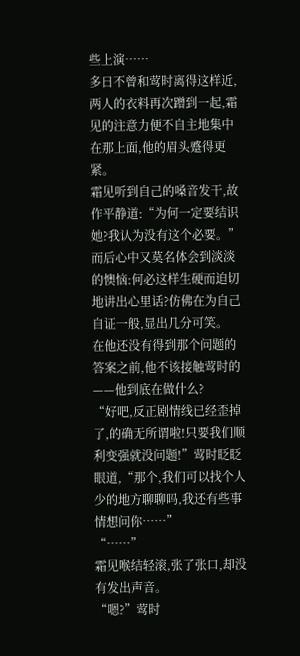些上演……
多日不曾和莺时离得这样近,两人的衣料再次蹭到一起,霜见的注意力便不自主地集中在那上面,他的眉头蹙得更紧。
霜见听到自己的嗓音发干,故作平静道:“为何一定要结识她?我认为没有这个必要。”
而后心中又莫名体会到淡淡的懊恼:何必这样生硬而迫切地讲出心里话?仿佛在为自己自证一般,显出几分可笑。
在他还没有得到那个问题的答案之前,他不该接触莺时的——他到底在做什么?
“好吧,反正剧情线已经歪掉了,的确无所谓啦!只要我们顺利变强就没问题!”莺时眨眨眼道,“那个,我们可以找个人少的地方聊聊吗,我还有些事情想问你……”
“……”
霜见喉结轻滚,张了张口,却没有发出声音。
“嗯?”莺时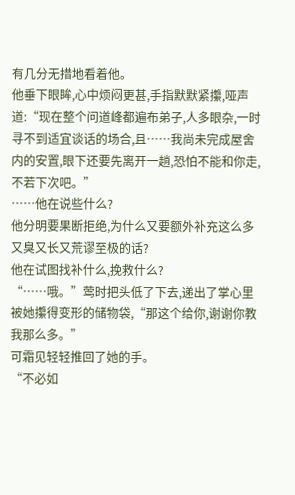有几分无措地看着他。
他垂下眼眸,心中烦闷更甚,手指默默紧攥,哑声道:“现在整个问道峰都遍布弟子,人多眼杂,一时寻不到适宜谈话的场合,且……我尚未完成屋舍内的安置,眼下还要先离开一趟,恐怕不能和你走,不若下次吧。”
……他在说些什么?
他分明要果断拒绝,为什么又要额外补充这么多又臭又长又荒谬至极的话?
他在试图找补什么,挽救什么?
“……哦。”莺时把头低了下去,递出了掌心里被她攥得变形的储物袋,“那这个给你,谢谢你教我那么多。”
可霜见轻轻推回了她的手。
“不必如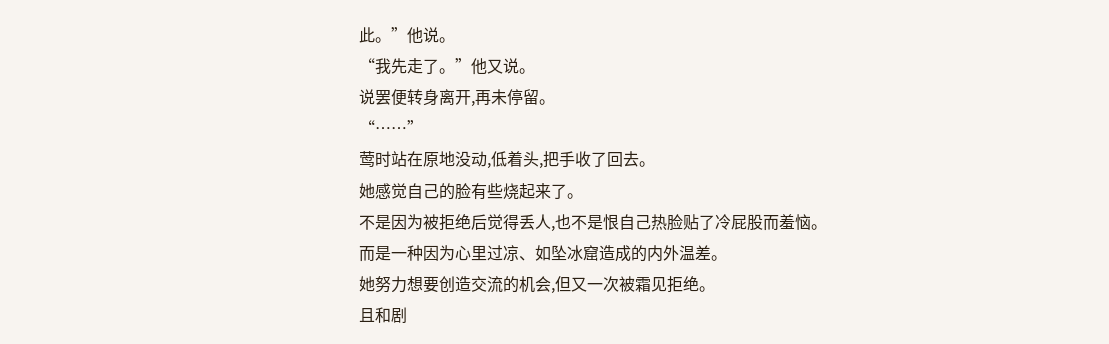此。”他说。
“我先走了。”他又说。
说罢便转身离开,再未停留。
“……”
莺时站在原地没动,低着头,把手收了回去。
她感觉自己的脸有些烧起来了。
不是因为被拒绝后觉得丢人,也不是恨自己热脸贴了冷屁股而羞恼。
而是一种因为心里过凉、如坠冰窟造成的内外温差。
她努力想要创造交流的机会,但又一次被霜见拒绝。
且和剧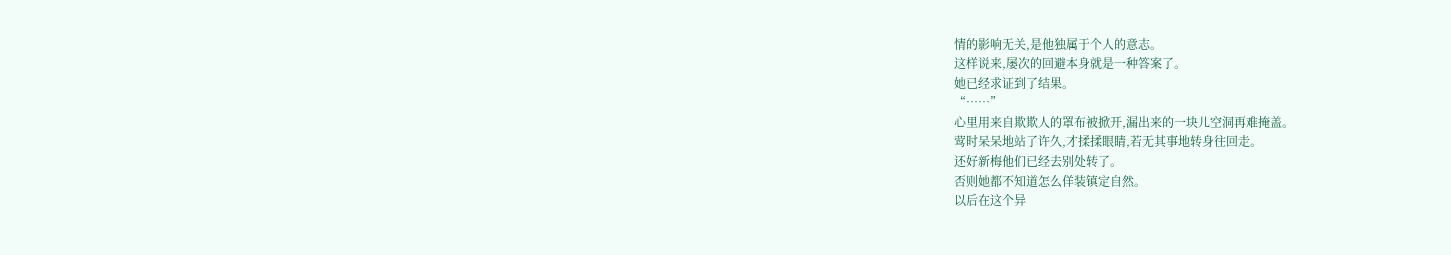情的影响无关,是他独属于个人的意志。
这样说来,屡次的回避本身就是一种答案了。
她已经求证到了结果。
“……”
心里用来自欺欺人的罩布被掀开,漏出来的一块儿空洞再难掩盖。
莺时呆呆地站了许久,才揉揉眼睛,若无其事地转身往回走。
还好新梅他们已经去别处转了。
否则她都不知道怎么佯装镇定自然。
以后在这个异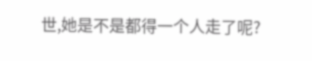世,她是不是都得一个人走了呢?